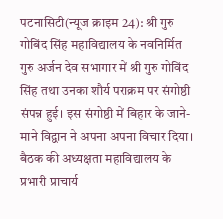पटनासिटी(न्यूज क्राइम 24): श्री गुरु गोबिंद सिंह महाविद्यालय के नवनिर्मित गुरु अर्जन देव सभागार में श्री गुरु गोविंद सिंह तथा उनका शौर्य पराक्रम पर संगोष्ठी संपन्न हुई। इस संगोष्ठी में बिहार के जाने-माने विद्वान ने अपना अपना विचार दिया। बैठक की अध्यक्षता महाविद्यालय के प्रभारी प्राचार्य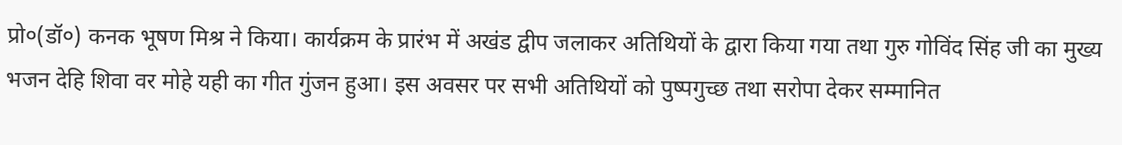प्रो०(डॉ०) कनक भूषण मिश्र ने किया। कार्यक्रम के प्रारंभ में अखंड द्वीप जलाकर अतिथियों के द्वारा किया गया तथा गुरु गोविंद सिंह जी का मुख्य भजन देहि शिवा वर मोहे यही का गीत गुंजन हुआ। इस अवसर पर सभी अतिथियों को पुष्पगुच्छ तथा सरोपा देकर सम्मानित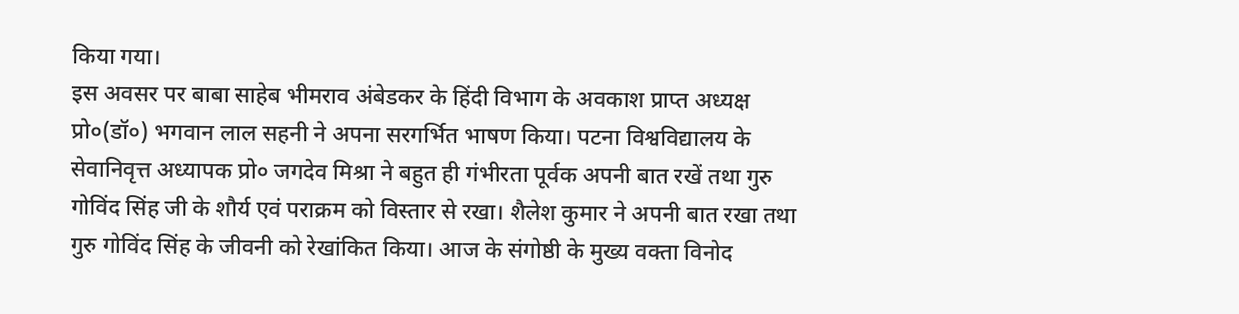किया गया।
इस अवसर पर बाबा साहेब भीमराव अंबेडकर के हिंदी विभाग के अवकाश प्राप्त अध्यक्ष प्रो०(डॉ०) भगवान लाल सहनी ने अपना सरगर्भित भाषण किया। पटना विश्वविद्यालय के सेवानिवृत्त अध्यापक प्रो० जगदेव मिश्रा ने बहुत ही गंभीरता पूर्वक अपनी बात रखें तथा गुरु गोविंद सिंह जी के शौर्य एवं पराक्रम को विस्तार से रखा। शैलेश कुमार ने अपनी बात रखा तथा गुरु गोविंद सिंह के जीवनी को रेखांकित किया। आज के संगोष्ठी के मुख्य वक्ता विनोद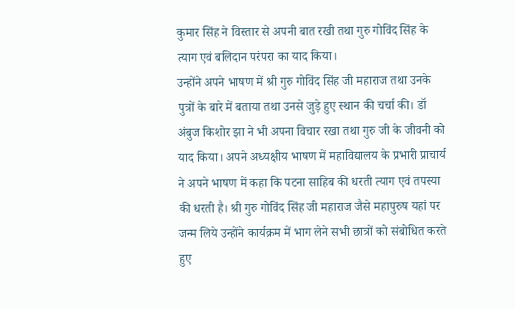कुमार सिंह ने विस्तार से अपनी बात रखी तथा गुरु गोविंद सिंह के त्याग एवं बलिदान परंपरा का याद किया।
उन्होंने अपने भाषण में श्री गुरु गोविंद सिंह जी महाराज तथा उनके पुत्रों के बारे में बताया तथा उनसे जुड़े हुए स्थान की चर्चा की। डॉ अंबुज किशोर झा ने भी अपना विचार रखा तथा गुरु जी के जीवनी को याद किया। अपने अध्यक्षीय भाषण में महाविद्यालय के प्रभारी प्राचार्य ने अपने भाषण में कहा कि पटना साहिब की धरती त्याग एवं तपस्या की धरती है। श्री गुरु गोविंद सिंह जी महाराज जैसे महापुरुष यहां पर जन्म लिये उन्होंने कार्यक्रम में भाग लेने सभी छात्रों को संबोधित करते हुए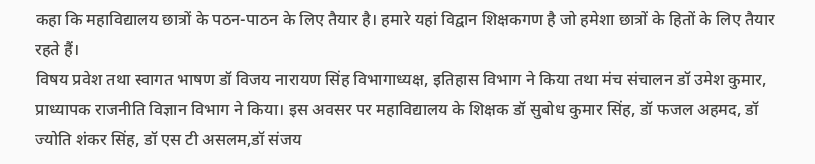कहा कि महाविद्यालय छात्रों के पठन-पाठन के लिए तैयार है। हमारे यहां विद्वान शिक्षकगण है जो हमेशा छात्रों के हितों के लिए तैयार रहते हैं।
विषय प्रवेश तथा स्वागत भाषण डॉ विजय नारायण सिंह विभागाध्यक्ष, इतिहास विभाग ने किया तथा मंच संचालन डॉ उमेश कुमार, प्राध्यापक राजनीति विज्ञान विभाग ने किया। इस अवसर पर महाविद्यालय के शिक्षक डॉ सुबोध कुमार सिंह, डॉ फजल अहमद, डॉ ज्योति शंकर सिंह, डॉ एस टी असलम,डॉ संजय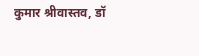कुमार श्रीवास्तव, डॉ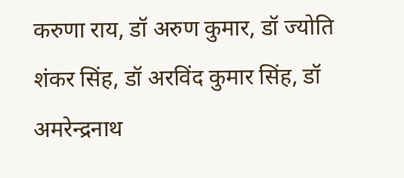करुणा राय, डॉ अरुण कुमार, डॉ ज्योति शंकर सिंह, डॉ अरविंद कुमार सिंह, डॉ अमरेन्द्रनाथ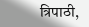त्रिपाठी,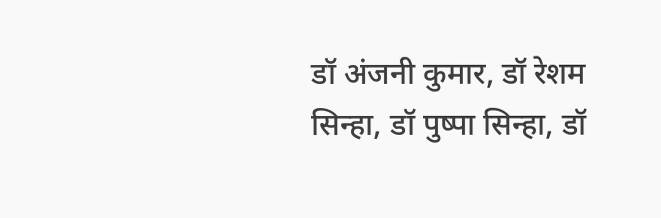डॉ अंजनी कुमार, डॉ रेशम सिन्हा, डॉ पुष्पा सिन्हा, डॉ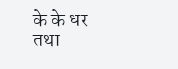के के धर तथा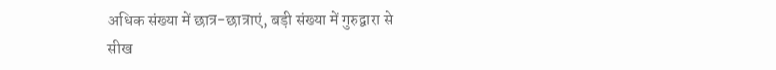अधिक संख्या में छात्र-छात्राएं, बड़ी संख्या में गुरुद्वारा से सीख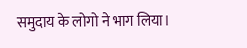समुदाय के लोगो ने भाग लिया।